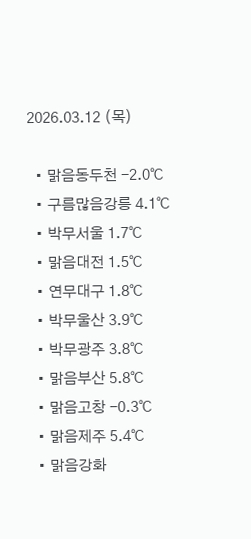2026.03.12 (목)

  • 맑음동두천 -2.0℃
  • 구름많음강릉 4.1℃
  • 박무서울 1.7℃
  • 맑음대전 1.5℃
  • 연무대구 1.8℃
  • 박무울산 3.9℃
  • 박무광주 3.8℃
  • 맑음부산 5.8℃
  • 맑음고창 -0.3℃
  • 맑음제주 5.4℃
  • 맑음강화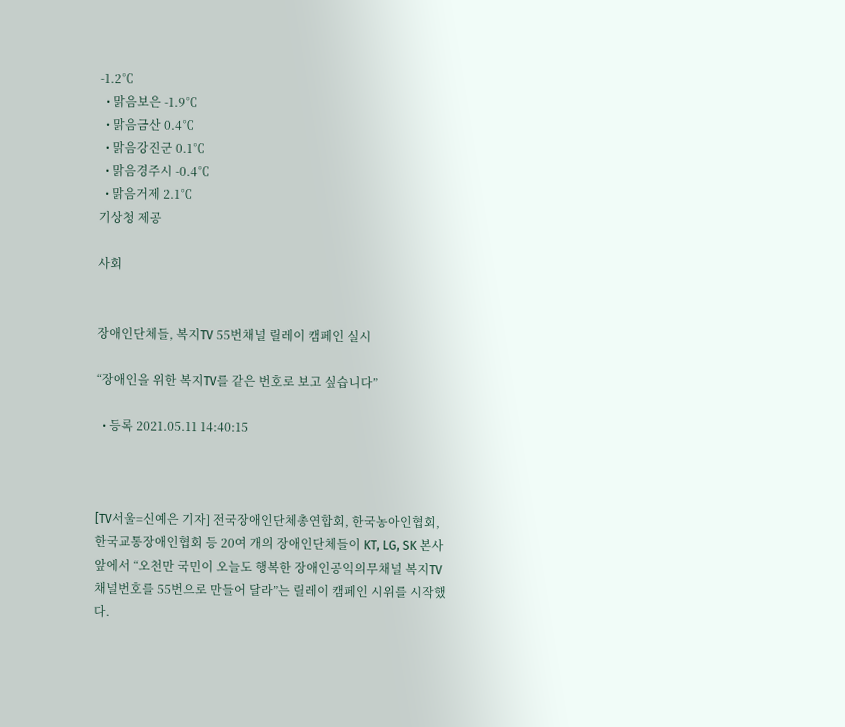-1.2℃
  • 맑음보은 -1.9℃
  • 맑음금산 0.4℃
  • 맑음강진군 0.1℃
  • 맑음경주시 -0.4℃
  • 맑음거제 2.1℃
기상청 제공

사회


장애인단체들, 복지TV 55번채널 릴레이 캠페인 실시

“장애인을 위한 복지TV를 같은 번호로 보고 싶습니다”

  • 등록 2021.05.11 14:40:15



[TV서울=신예은 기자] 전국장애인단체총연합회, 한국농아인협회, 한국교통장애인협회 등 20여 개의 장애인단체들이 KT, LG, SK 본사 앞에서 “오천만 국민이 오늘도 행복한 장애인공익의무채널 복지TV 채널번호를 55번으로 만들어 달라”는 릴레이 캠페인 시위를 시작했다.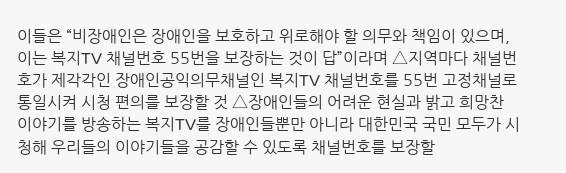이들은 “비장애인은 장애인을 보호하고 위로해야 할 의무와 책임이 있으며, 이는 복지TV 채널번호 55번을 보장하는 것이 답”이라며 △지역마다 채널번호가 제각각인 장애인공익의무채널인 복지TV 채널번호를 55번 고정채널로 통일시켜 시청 편의를 보장할 것 △장애인들의 어려운 현실과 밝고 희망찬 이야기를 방송하는 복지TV를 장애인들뿐만 아니라 대한민국 국민 모두가 시청해 우리들의 이야기들을 공감할 수 있도록 채널번호를 보장할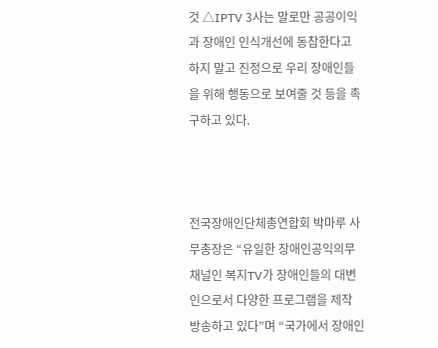것 △IPTV 3사는 말로만 공공이익과 장애인 인식개선에 동참한다고 하지 말고 진정으로 우리 장애인들을 위해 행동으로 보여줄 것 등을 촉구하고 있다.



전국장애인단체총연합회 박마루 사무총장은 “유일한 장애인공익의무채널인 복지TV가 장애인들의 대변인으로서 다양한 프로그램을 제작 방송하고 있다”며 “국가에서 장애인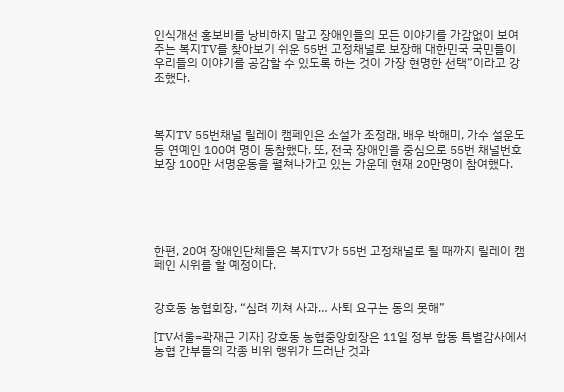인식개선 홍보비를 낭비하지 말고 장애인들의 모든 이야기를 가감없이 보여주는 복지TV를 찾아보기 쉬운 55번 고정채널로 보장해 대한민국 국민들이 우리들의 이야기를 공감할 수 있도록 하는 것이 가장 현명한 선택”이라고 강조했다.



복지TV 55번채널 릴레이 캠페인은 소설가 조정래, 배우 박해미, 가수 설운도 등 연예인 100여 명이 동참했다. 또, 전국 장애인을 중심으로 55번 채널번호 보장 100만 서명운동을 펼쳐나가고 있는 가운데 현재 20만명이 참여했다.





한편, 20여 장애인단체들은 복지TV가 55번 고정채널로 될 때까지 릴레이 캠페인 시위를 할 예정이다.


강호동 농협회장, “심려 끼쳐 사과… 사퇴 요구는 동의 못해”

[TV서울=곽재근 기자] 강호동 농협중앙회장은 11일 정부 합동 특별감사에서 농협 간부들의 각종 비위 행위가 드러난 것과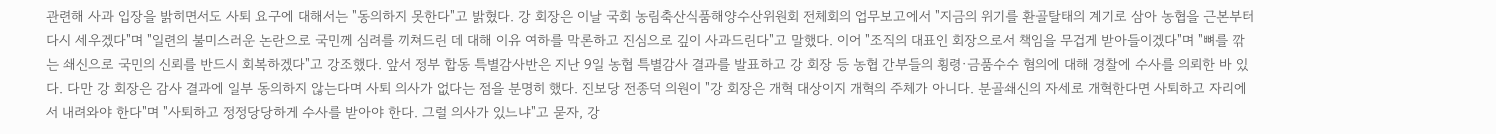관련해 사과 입장을 밝히면서도 사퇴 요구에 대해서는 "동의하지 못한다"고 밝혔다. 강 회장은 이날 국회 농림축산식품해양수산위원회 전체회의 업무보고에서 "지금의 위기를 환골탈태의 계기로 삼아 농협을 근본부터 다시 세우겠다"며 "일련의 불미스러운 논란으로 국민께 심려를 끼쳐드린 데 대해 이유 여하를 막론하고 진심으로 깊이 사과드린다"고 말했다. 이어 "조직의 대표인 회장으로서 책임을 무겁게 받아들이겠다"며 "뼈를 깎는 쇄신으로 국민의 신뢰를 반드시 회복하겠다"고 강조했다. 앞서 정부 합동 특별감사반은 지난 9일 농협 특별감사 결과를 발표하고 강 회장 등 농협 간부들의 횡령·금품수수 혐의에 대해 경찰에 수사를 의뢰한 바 있다. 다만 강 회장은 감사 결과에 일부 동의하지 않는다며 사퇴 의사가 없다는 점을 분명히 했다. 진보당 전종덕 의원이 "강 회장은 개혁 대상이지 개혁의 주체가 아니다. 분골쇄신의 자세로 개혁한다면 사퇴하고 자리에서 내려와야 한다"며 "사퇴하고 정정당당하게 수사를 받아야 한다. 그럴 의사가 있느냐"고 묻자, 강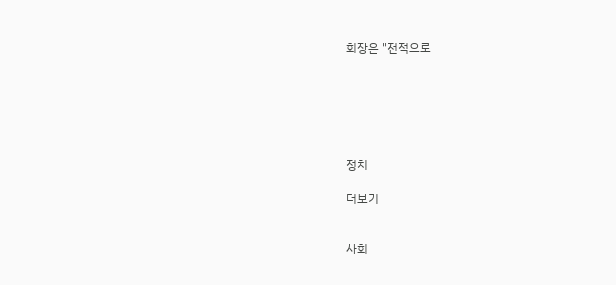회장은 "전적으로






정치

더보기


사회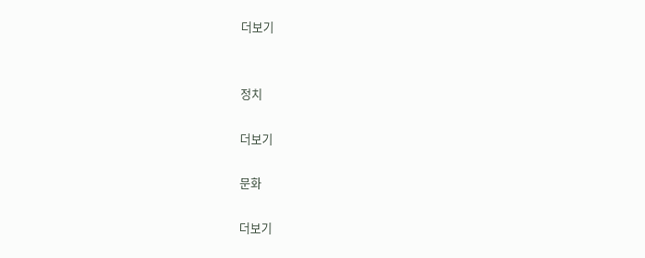더보기


정치

더보기

문화

더보기